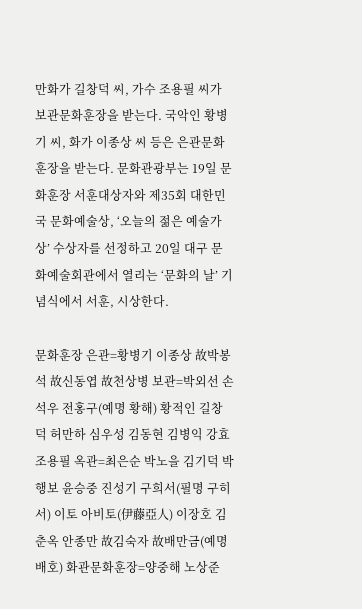만화가 길창덕 씨, 가수 조용필 씨가 보관문화훈장을 받는다. 국악인 황병기 씨, 화가 이종상 씨 등은 은관문화훈장을 받는다. 문화관광부는 19일 문화훈장 서훈대상자와 제35회 대한민국 문화예술상, ‘오늘의 젊은 예술가상’ 수상자를 선정하고 20일 대구 문화예술회관에서 열리는 ‘문화의 날’ 기념식에서 서훈, 시상한다.

문화훈장 은관=황병기 이종상 故박봉석 故신동엽 故천상병 보관=박외선 손석우 전홍구(예명 황해) 황적인 길창덕 허만하 심우성 김동현 김병익 강효 조용필 옥관=최은순 박노을 김기덕 박행보 윤승중 진성기 구희서(필명 구히서) 이토 아비토(伊藤亞人) 이장호 김춘옥 안종만 故김숙자 故배만금(예명 배호) 화관문화훈장=양중해 노상준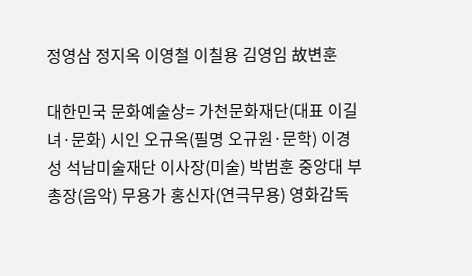정영삼 정지옥 이영철 이칠용 김영임 故변훈

대한민국 문화예술상= 가천문화재단(대표 이길녀·문화) 시인 오규옥(필명 오규원·문학) 이경성 석남미술재단 이사장(미술) 박범훈 중앙대 부총장(음악) 무용가 홍신자(연극무용) 영화감독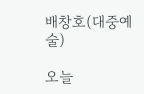배창호(대중예술)

오늘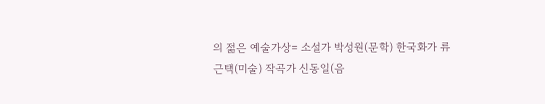의 젊은 예술가상= 소설가 박성원(문학) 한국화가 류근택(미술) 작곡가 신동일(음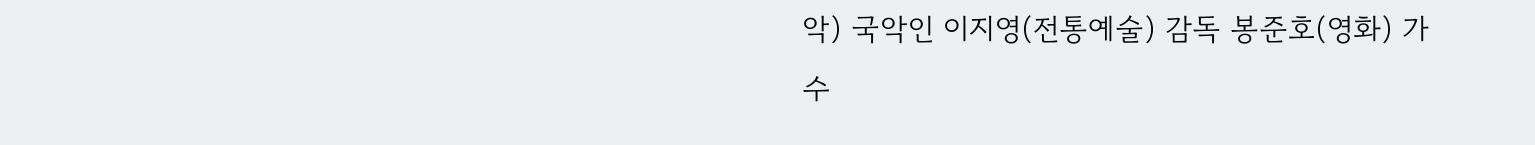악) 국악인 이지영(전통예술) 감독 봉준호(영화) 가수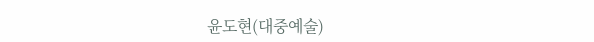윤도현(대중예술)